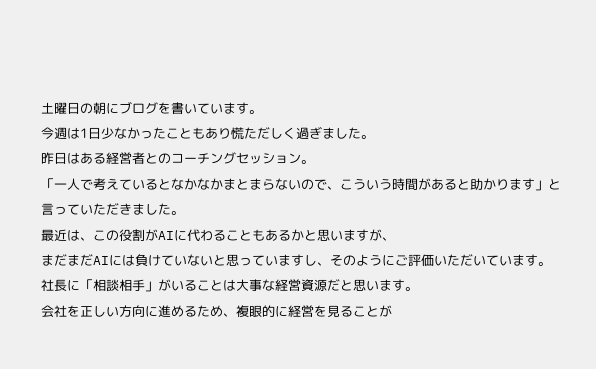土曜日の朝にブログを書いています。
今週は1日少なかったこともあり慌ただしく過ぎました。
昨日はある経営者とのコーチングセッション。
「一人で考えているとなかなかまとまらないので、こういう時間があると助かります」と言っていただきました。
最近は、この役割がAIに代わることもあるかと思いますが、
まだまだAIには負けていないと思っていますし、そのようにご評価いただいています。
社長に「相談相手」がいることは大事な経営資源だと思います。
会社を正しい方向に進めるため、複眼的に経営を見ることが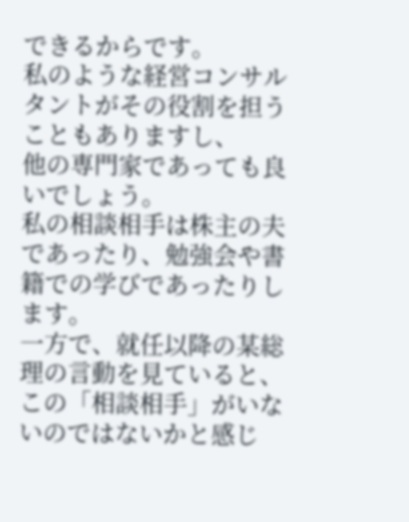できるからです。
私のような経営コンサルタントがその役割を担うこともありますし、
他の専門家であっても良いでしょう。
私の相談相手は株主の夫であったり、勉強会や書籍での学びであったりします。
一方で、就任以降の某総理の言動を見ていると、この「相談相手」がいないのではないかと感じ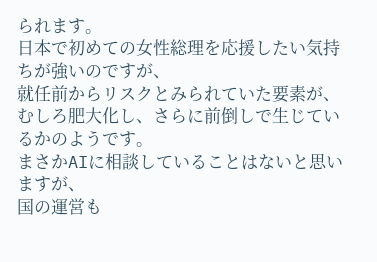られます。
日本で初めての女性総理を応援したい気持ちが強いのですが、
就任前からリスクとみられていた要素が、むしろ肥大化し、さらに前倒しで生じているかのようです。
まさかAIに相談していることはないと思いますが、
国の運営も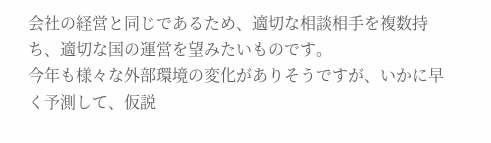会社の経営と同じであるため、適切な相談相手を複数持ち、適切な国の運営を望みたいものです。
今年も様々な外部環境の変化がありそうですが、いかに早く予測して、仮説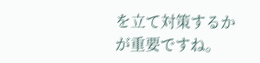を立て対策するかが重要ですね。